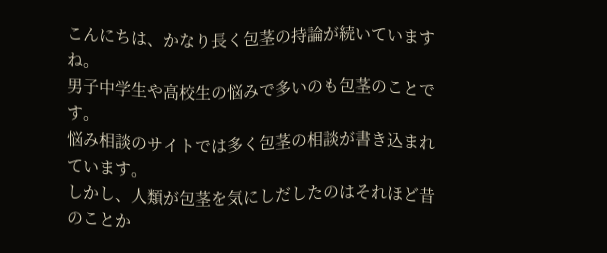こんにちは、かなり長く包茎の持論が続いていますね。
男子中学生や高校生の悩みで多いのも包茎のことです。
悩み相談のサイトでは多く包茎の相談が書き込まれています。
しかし、人類が包茎を気にしだしたのはそれほど昔のことか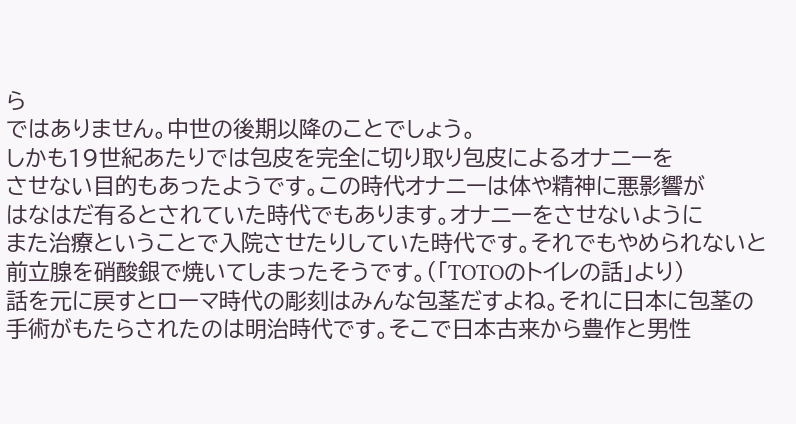ら
ではありません。中世の後期以降のことでしょう。
しかも19世紀あたりでは包皮を完全に切り取り包皮によるオナニーを
させない目的もあったようです。この時代オナニーは体や精神に悪影響が
はなはだ有るとされていた時代でもあります。オナニーをさせないように
また治療ということで入院させたりしていた時代です。それでもやめられないと
前立腺を硝酸銀で焼いてしまったそうです。(「TOTOのトイレの話」より)
話を元に戻すとローマ時代の彫刻はみんな包茎だすよね。それに日本に包茎の
手術がもたらされたのは明治時代です。そこで日本古来から豊作と男性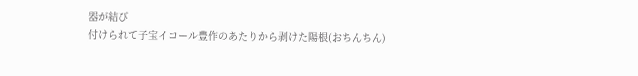器が結び
付けられて子宝イコール豊作のあたりから剥けた陽根(おちんちん)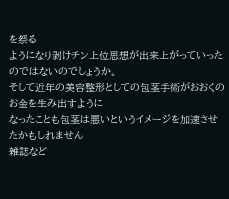を祭る
ようになり剥けチン上位思想が出来上がっていったのではないのでしょうか。
そして近年の美容整形としての包茎手術がおおくのお金を生み出すように
なったことも包茎は悪いというイメージを加速させたかもしれません
雑誌など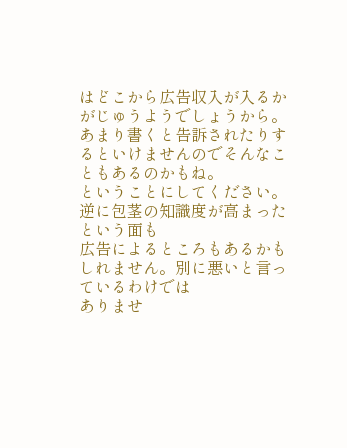はどこから広告収入が入るかがじゅうようでしょうから。
あまり書くと告訴されたりするといけませんのでそんなこともあるのかもね。
ということにしてください。逆に包茎の知識度が高まったという面も
広告によるところもあるかもしれません。別に悪いと言っているわけでは
ありませ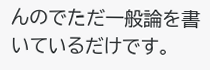んのでただ一般論を書いているだけです。